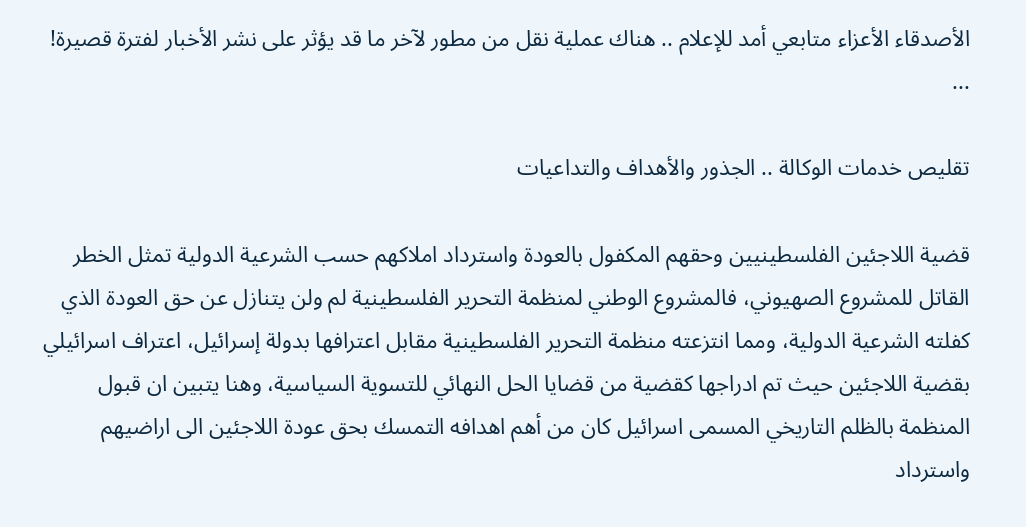الأصدقاء الأعزاء متابعي أمد للإعلام .. هناك عملية نقل من مطور لآخر ما قد يؤثر على نشر الأخبار لفترة قصيرة! ...

تقليص خدمات الوكالة .. الجذور والأهداف والتداعيات

قضية اللاجئين الفلسطينيين وحقهم المكفول بالعودة واسترداد املاكهم حسب الشرعية الدولية تمثل الخطر القاتل للمشروع الصهيوني، فالمشروع الوطني لمنظمة التحرير الفلسطينية لم ولن يتنازل عن حق العودة الذي كفلته الشرعية الدولية، ومما انتزعته منظمة التحرير الفلسطينية مقابل اعترافها بدولة إسرائيل، اعتراف اسرائيلي بقضية اللاجئين حيث تم ادراجها كقضية من قضايا الحل النهائي للتسوية السياسية، وهنا يتبين ان قبول المنظمة بالظلم التاريخي المسمى اسرائيل كان من أهم اهدافه التمسك بحق عودة اللاجئين الى اراضيهم واسترداد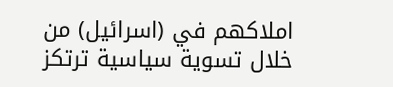املاكهم في (اسرائيل) من خلال تسوية سياسية ترتكز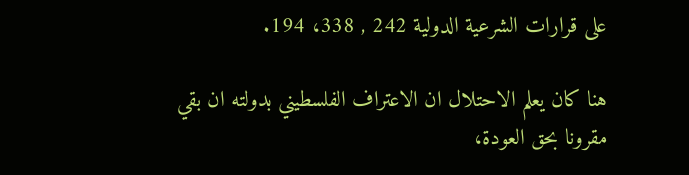على قرارات الشرعية الدولية 242 , 338، 194.

هنا كان يعلم الاحتلال ان الاعتراف الفلسطيني بدولته ان بقي مقرونا بحق العودة،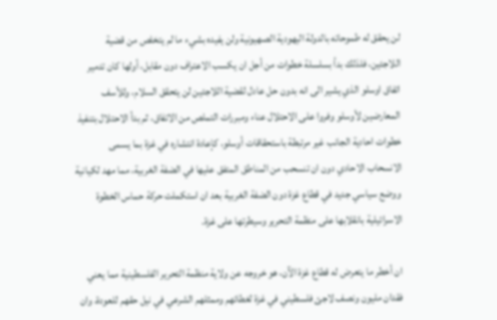لن يحقق له طموحاته بالدولة اليهودية الصهيونية ولن يفيده بشيء ما لم يتخلص من قضية اللاجئين، فلذلك بدأ بسلسلة خطوات من أجل ان يكسب الاعتراف دون مقابل، أولها كان تدمير اتفاق اوسلو الذي يشير الى انه بدون حل عادل لقضية اللاجئين لن يتحقق السلام، وللأسف المعارضين لأوسلو وفروا على الاحتلال عناء ومبررات التملص من الاتفاق، ثم بدأ الاحتلال بتنفيذ خطوات احادية الجانب غير مرتبطة باستحقاقات أوسلو، كإعادة انتشاره في غزة بما يسمى الانسحاب الاحادي دون ان تنسحب من المناطق المتفق عليها في الضفة الغربية، مما مهد لكيانية ووضع سياسي جديد في قطاع غزة دون الضفة الغربية بعد ان استكملت حركة حماس الخطوة الاسرائيلية بانقلابها على منظمة التحرير وسيطرتها على غزة.

ان أخطر ما يتعرض له قطاع غزة الآن، هو خروجه عن ولاية منظمة التحرير الفلسطينية مما يعني فقدان مليون ونصف لاجئ فلسطيني في غزة لغطائهم وممثلهم الشرعي في نيل حقهم للعودة، وان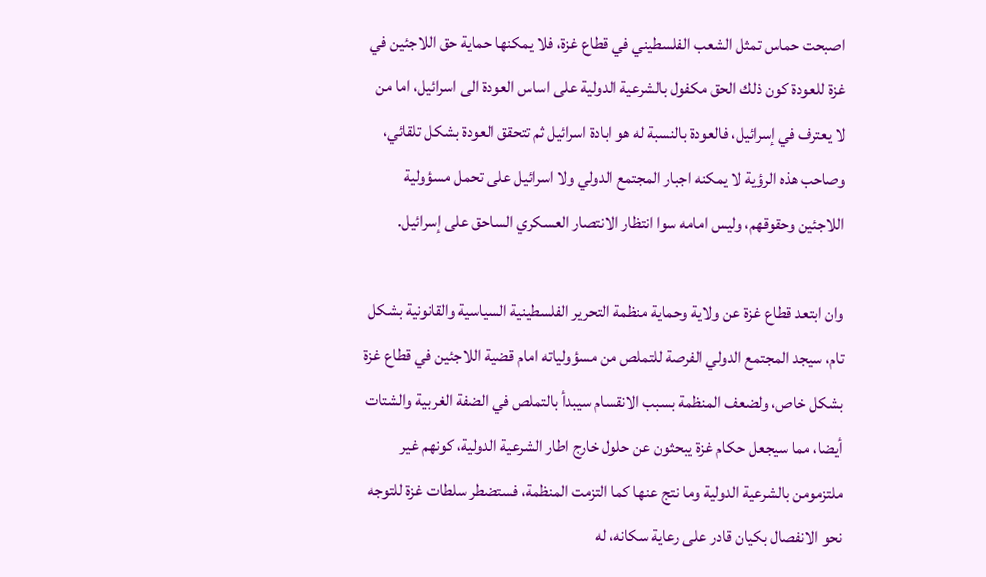اصبحت حماس تمثل الشعب الفلسطيني في قطاع غزة، فلا يمكنها حماية حق اللاجئين في غزة للعودة كون ذلك الحق مكفول بالشرعية الدولية على اساس العودة الى اسرائيل، اما من لا يعترف في إسرائيل، فالعودة بالنسبة له هو ابادة اسرائيل ثم تتحقق العودة بشكل تلقائي، وصاحب هذه الرؤية لا يمكنه اجبار المجتمع الدولي ولا اسرائيل على تحمل مسؤولية اللاجئين وحقوقهم، وليس امامه سوا انتظار الانتصار العسكري الساحق على إسرائيل.

وان ابتعد قطاع غزة عن ولاية وحماية منظمة التحرير الفلسطينية السياسية والقانونية بشكل تام، سيجد المجتمع الدولي الفرصة للتملص من مسؤولياته امام قضية اللاجئين في قطاع غزة بشكل خاص، ولضعف المنظمة بسبب الانقسام سيبدأ بالتملص في الضفة الغربية والشتات أيضا، مما سيجعل حكام غزة يبحثون عن حلول خارج اطار الشرعية الدولية، كونهم غير ملتزمومن بالشرعية الدولية وما نتج عنها كما التزمت المنظمة، فستضطر سلطات غزة للتوجه نحو الانفصال بكيان قادر على رعاية سكانه، له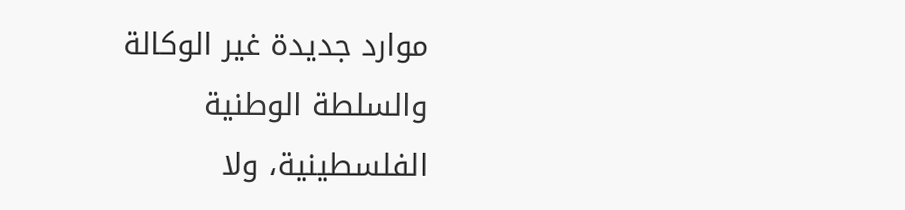موارد جديدة غير الوكالة والسلطة الوطنية الفلسطينية، ولا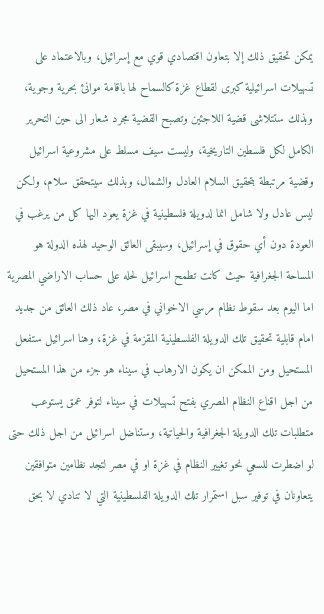يمكن تحقيق ذلك إلا بتعاون اقتصادي قوي مع إسرائيل، وبالاعتماد على تسهيلات اسرائيلية كبرى لقطاع غزة كالسماح لها باقامة موانئ بحرية وجوية، وبذلك ستتلاشى قضية اللاجئين وتصبح القضية مجرد شعار الى حين التحرير الكامل لكل فلسطين التاريخية، وليست سيف مسلط على مشروعية اسرائيل وقضية مرتبطة بتحقيق السلام العادل والشمال، وبذلك سيتحقق سلام، ولكن ليس عادل ولا شامل انما لدويلة فلسطينية في غزة يعود اليها كل من يرغب في العودة دون أي حقوق في إسرائيل، وسيبقى العائق الوحيد لهذه الدولة هو المساحة الجغرافية حيث كانت تطمح اسرائيل لحله على حساب الاراضي المصرية اما اليوم بعد سقوط نظام مرسي الاخواني في مصر، عاد ذلك العائق من جديد امام قابلية تحقيق تلك الدويلة الفلسطينية المقزمة في غزة، وهنا اسرائيل ستفعل المستحيل ومن الممكن ان يكون الارهاب في سيناء هو جزء من هذا المستحيل من اجل اقناع النظام المصري بفتح تسهيلات في سيناء لتوفر عمق يستوعب متطلبات تلك الدويلة الجغرافية والحياتية، وستناضل اسرائيل من اجل ذلك حتى لو اضطرت للسعي نحو تغيير النظام في غزة او في مصر لتجد نظامين متوافقين يتعاونان في توفير سبل استمرار تلك الدويلة الفلسطينية التي لا تنادي لا بحق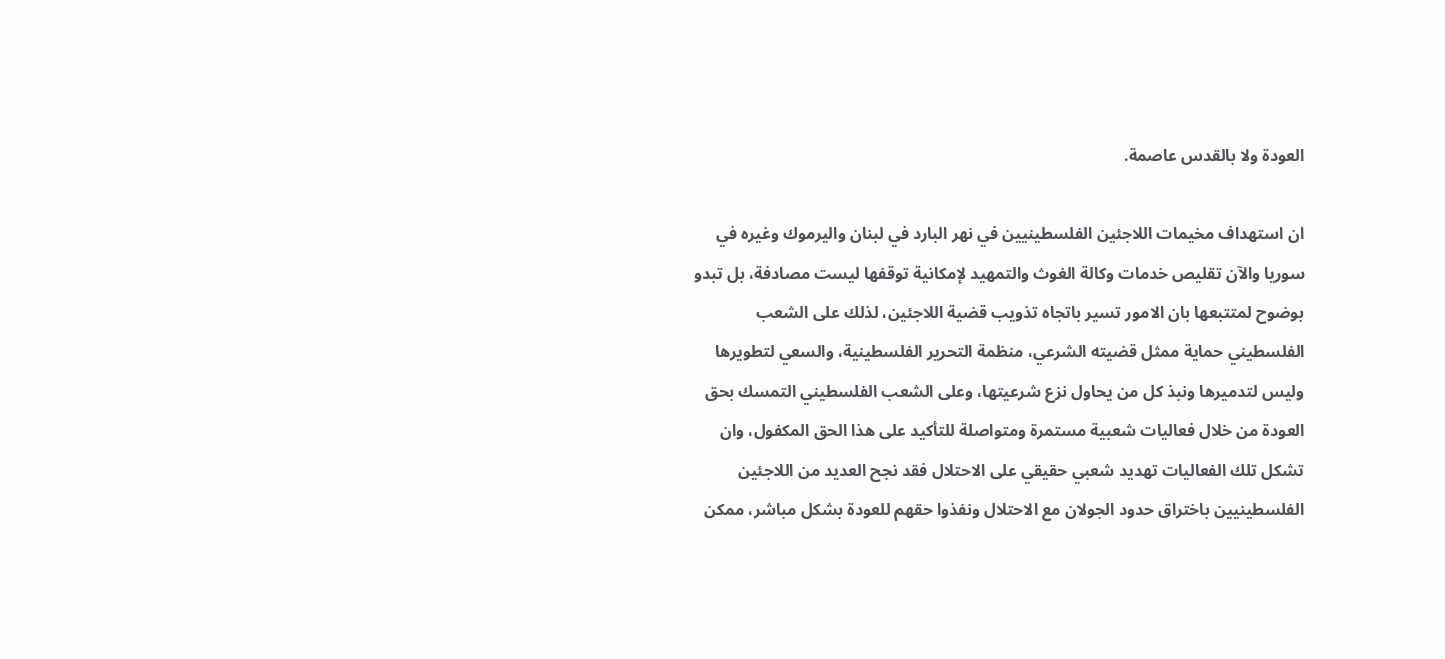العودة ولا بالقدس عاصمة.

ان استهداف مخيمات اللاجئين الفلسطينيين في نهر البارد في لبنان واليرموك وغيره في سوريا والآن تقليص خدمات وكالة الغوث والتمهيد لإمكانية توقفها ليست مصادفة، بل تبدو بوضوح لمتتبعها بان الامور تسير باتجاه تذويب قضية اللاجئين، لذلك على الشعب الفلسطيني حماية ممثل قضيته الشرعي، منظمة التحرير الفلسطينية، والسعي لتطويرها وليس لتدميرها ونبذ كل من يحاول نزع شرعيتها، وعلى الشعب الفلسطيني التمسك بحق العودة من خلال فعاليات شعبية مستمرة ومتواصلة للتأكيد على هذا الحق المكفول، وان تشكل تلك الفعاليات تهديد شعبي حقيقي على الاحتلال فقد نجح العديد من اللاجئين الفلسطينيين باختراق حدود الجولان مع الاحتلال ونفذوا حقهم للعودة بشكل مباشر، ممكن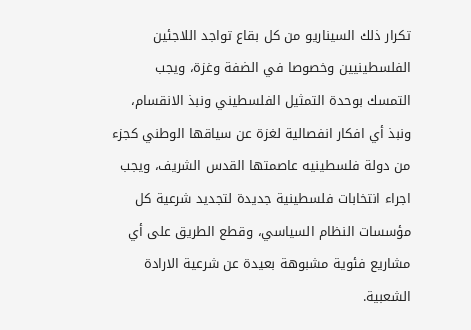تكرار ذلك السيناريو من كل بقاع تواجد اللاجئين الفلسطينيين وخصوصا في الضفة وغزة، ويجب التمسك بوحدة التمثيل الفلسطيني ونبذ الانقسام، ونبذ أي افكار انفصالية لغزة عن سياقها الوطني كجزء من دولة فلسطينيه عاصمتها القدس الشريف، ويجب اجراء انتخابات فلسطينية جديدة لتجديد شرعية كل مؤسسات النظام السياسي، وقطع الطريق على أي مشاريع فئوية مشبوهة بعيدة عن شرعية الارادة الشعبية.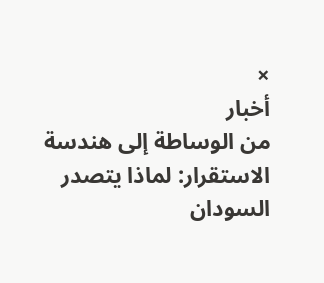×
أخبار
من الوساطة إلى هندسة الاستقرار: لماذا يتصدر السودان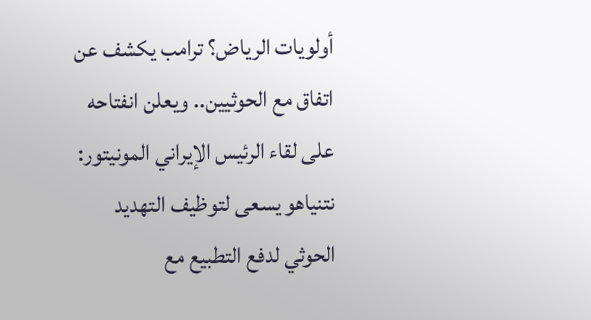أولويات الرياض؟ ترامب يكشف عن اتفاق مع الحوثيين.. ويعلن انفتاحه على لقاء الرئيس الإيراني المونيتور: نتنياهو يسعى لتوظيف التهديد الحوثي لدفع التطبيع مع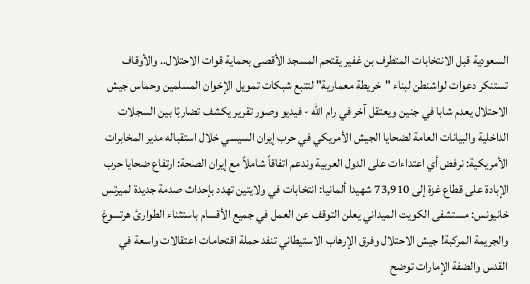السعودية قبل الانتخابات المتطرف بن غفير يقتحم المسجد الأقصى بحماية قوات الاحتلال.. والأوقاف تستنكر دعوات لواشنطن لبناء "خريطة معمارية" لتتبع شبكات تمويل الإخوان المسلمين وحماس جيش الاحتلال يعدم شابا في جنين ويعتقل آخر في رام الله - فيديو وصور تقرير يكشف تضاربًا بين السجلات الداخلية والبيانات العامة لضحايا الجيش الأمريكي في حرب إيران السيسي خلال استقباله مدير المخابرات الأمريكية: نرفض أي اعتداءات على الدول العربية وندعم اتفاقاً شاملاً مع إيران الصحة: ارتفاع ضحايا حرب الإبادة على قطاع غزة إلى 73,910 شهيدا ألمانيا: انتخابات في ولايتين تهدد بإحداث صدمة جديدة لميرتس خانيونس: مستشفى الكويت الميداني يعلن التوقف عن العمل في جميع الأقسام باستثناء الطوارئ هرتسوغ والجريمة المركبة! جيش الاحتلال وفرق الإرهاب الاستيطاني تنفد حملة اقتحامات اعتقالات واسعة في القدس والضفة الإمارات توضح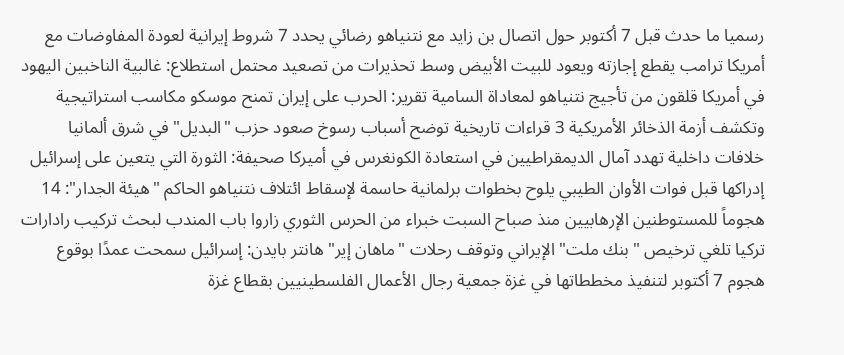رسميا ما حدث قبل 7 أكتوبر حول اتصال بن زايد مع نتنياهو رضائي يحدد 7 شروط إيرانية لعودة المفاوضات مع أمريكا ترامب يقطع إجازته ويعود للبيت الأبيض وسط تحذيرات من تصعيد محتمل استطلاع: غالبية الناخبين اليهود في أمريكا قلقون من تأجيج نتنياهو لمعاداة السامية تقرير: الحرب على إيران تمنح موسكو مكاسب استراتيجية وتكشف أزمة الذخائر الأمريكية 3 قراءات تاريخية توضح أسباب رسوخ صعود حزب "البديل" في شرق ألمانيا خلافات داخلية تهدد آمال الديمقراطيين في استعادة الكونغرس في أميركا صحيفة: الثورة التي يتعين على إسرائيل إدراكها قبل فوات الأوان الطيبي يلوح بخطوات برلمانية حاسمة لإسقاط ائتلاف نتنياهو الحاكم "هيئة الجدار": 14 هجوماً للمستوطنين الإرهابيين منذ صباح السبت خبراء من الحرس الثوري زاروا باب المندب لبحث تركيب رادارات تركيا تلغي ترخيص "بنك ملت" الإيراني وتوقف رحلات "ماهان إير" هانتر بايدن: إسرائيل سمحت عمدًا بوقوع هجوم 7 أكتوبر لتنفيذ مخططاتها في غزة جمعية رجال الأعمال الفلسطينيين بقطاع غزة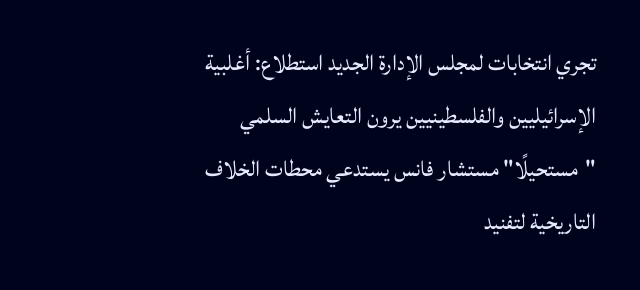تجري انتخابات لمجلس الإدارة الجديد استطلاع: أغلبية الإسرائيليين والفلسطينيين يرون التعايش السلمي "مستحيلًا" مستشار فانس يستدعي محطات الخلاف التاريخية لتفنيد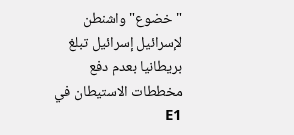"خضوع" واشنطن لإسرائيل إسرائيل تبلغ بريطانيا بعدم دفع مخططات الاستيطان في E1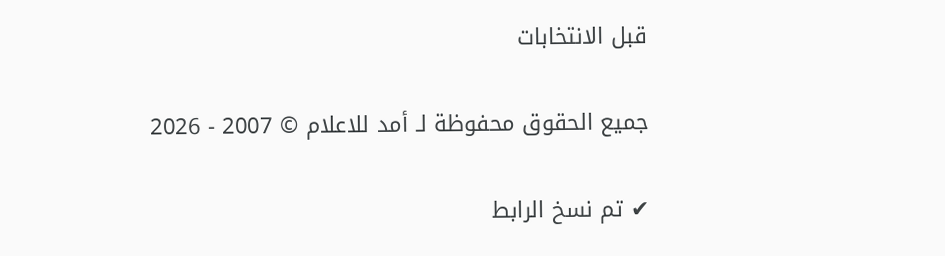قبل الانتخابات

جميع الحقوق محفوظة لـ أمد للاعلام © 2007 - 2026

✔ تم نسخ الرابط